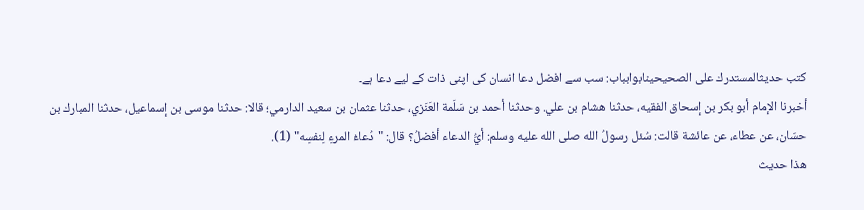کتب حدیثالمستدرك على الصحيحينابوابباب: سب سے افضل دعا انسان کی اپنی ذات کے لیے دعا ہے۔
أخبرنا الإمام أبو بكر بن إسحاق الفقيه، حدثنا هشام بن علي. وحدثنا أحمد بن سَلَمة العَنَزي، حدثنا عثمان بن سعيد الدارمي؛ قالا: حدثنا موسى بن إسماعيل، حدثنا المبارك بن حسّان، عن عطاء، عن عائشة قالت: سُئل رسولُ الله صلى الله عليه وسلم: أيُّ الدعاء أفضلُ؟ قال: "دُعاءُ المرءِ لِنفسِه" (1).
هذا حديث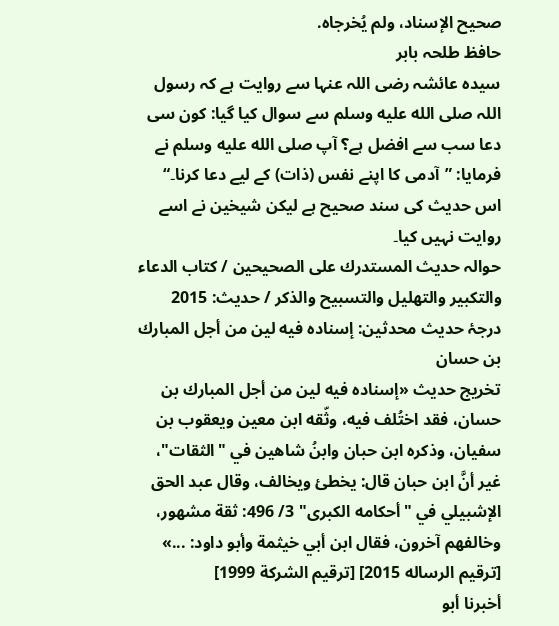صحيح الإسناد، ولم يُخرجاه.
حافظ طلحہ بابر
سیدہ عائشہ رضی اللہ عنہا سے روایت ہے کہ رسول اللہ صلى الله عليه وسلم سے سوال کیا گیا: کون سی دعا سب سے افضل ہے؟ آپ صلى الله عليه وسلم نے فرمایا: ”آدمی کا اپنے نفس (ذات) کے لیے دعا کرنا۔“
اس حدیث کی سند صحیح ہے لیکن شیخین نے اسے روایت نہیں کیا۔
حوالہ حدیث المستدرك على الصحيحين / كتاب الدعاء والتكبير والتهليل والتسبيح والذكر / حدیث: 2015
درجۂ حدیث محدثین: إسناده فيه لين من أجل المبارك بن حسان
تخریج حدیث «إسناده فيه لين من أجل المبارك بن حسان، فقد اختُلف فيه، وثّقه ابن معين ويعقوب بن سفيان، وذكره ابن حبان وابنُ شاهين في "الثقات"، غير أنَّ ابن حبان قال: يخطئ ويخالف، وقال عبد الحق الإشبيلي في "أحكامه الكبرى" 3/ 496: ثقة مشهور، وخالفهم آخرون، فقال ابن أبي خيثمة وأبو داود: ...» [ترقيم الرساله 2015] [ترقيم الشركة 1999]
أخبرنا أبو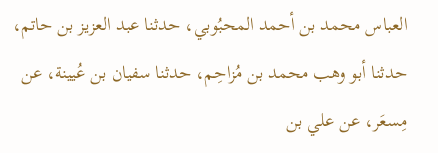العباس محمد بن أحمد المحبُوبي، حدثنا عبد العزيز بن حاتم، حدثنا أبو وهب محمد بن مُزاحِم، حدثنا سفيان بن عُيينة، عن مِسعَر، عن علي بن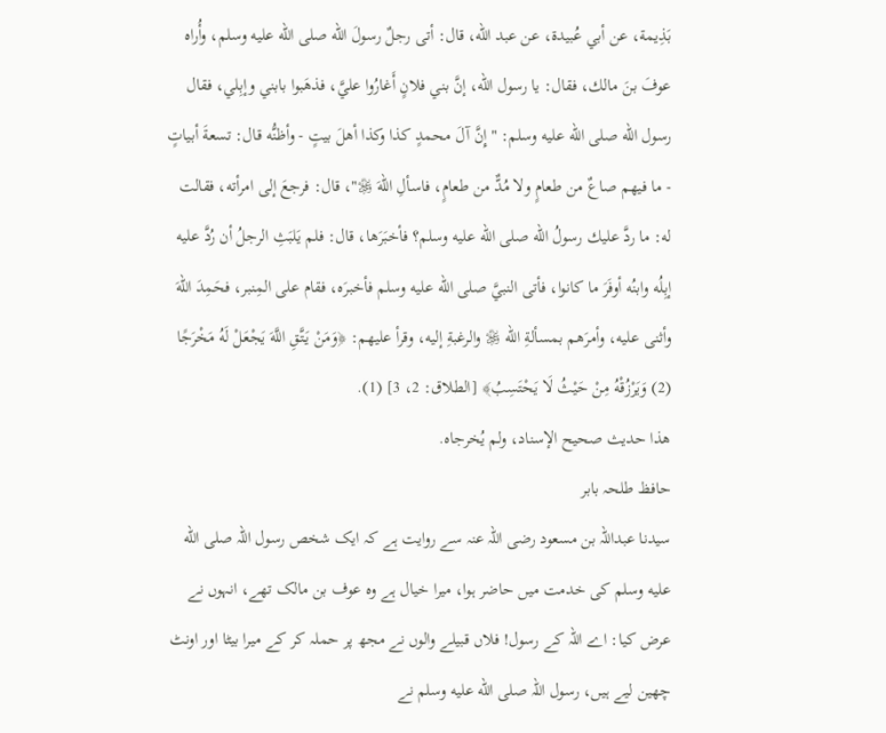بَذِيمة، عن أبي عُبيدة، عن عبد الله، قال: أتى رجلٌ رسولَ الله صلى الله عليه وسلم، وأُراه عوفَ بنَ مالك، فقال: يا رسول الله، إنَّ بني فلانٍ أَغارُوا عليَّ، فذهَبوا بابني وإبِلي، فقال رسول الله صلى الله عليه وسلم: "إِنَّ آلَ محمدٍ كذا وكذا أهلَ بيتٍ - وأظنُّه قال: تسعةَ أبياتٍ - ما فيهم صاعٌ من طعامٍ ولا مُدٌّ من طعامٍ، فاسألِ اللهَ ﷿"، قال: فرجعَ إلى امرأته، فقالت له: ما ردَّ عليك رسولُ الله صلى الله عليه وسلم؟ فأخبَرَها، قال: فلم يَلبَثِ الرجلُ أن رُدَّ عليه إبِلُه وابنُه أوفَرَ ما كانوا، فأتى النبيَّ صلى الله عليه وسلم فأخبرَه، فقام على المِنبر، فحَمِدَ اللهَ وأثنى عليه، وأمرَهم بمسألةِ الله ﷿ والرغبةِ إليه، وقرأ عليهم: ﴿وَمَنْ يَتَّقِ اللَّهَ يَجْعَلْ لَهُ مَخْرَجًا (2) وَيَرْزُقْهُ مِنْ حَيْثُ لَا يَحْتَسِبُ﴾ [الطلاق: 2، 3] (1).
هذا حديث صحيح الإسناد، ولم يُخرجاه.
حافظ طلحہ بابر
سیدنا عبداللہ بن مسعود رضی اللہ عنہ سے روایت ہے کہ ایک شخص رسول اللہ صلى الله عليه وسلم کی خدمت میں حاضر ہوا، میرا خیال ہے وہ عوف بن مالک تھے، انہوں نے عرض کیا: اے اللہ کے رسول! فلاں قبیلے والوں نے مجھ پر حملہ کر کے میرا بیٹا اور اونٹ چھین لیے ہیں، رسول اللہ صلى الله عليه وسلم نے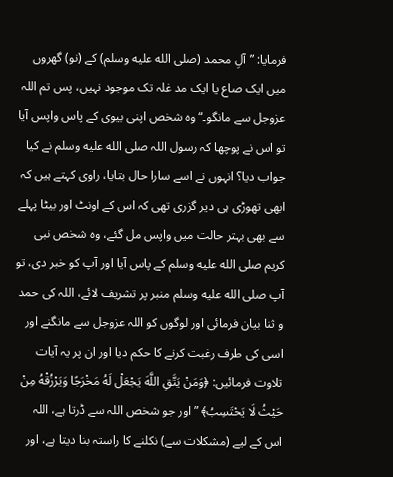فرمایا: ”آلِ محمد (صلى الله عليه وسلم) کے (نو) گھروں میں ایک صاع یا ایک مد غلہ تک موجود نہیں، پس تم اللہ عزوجل سے مانگو۔“ وہ شخص اپنی بیوی کے پاس واپس آیا تو اس نے پوچھا کہ رسول اللہ صلى الله عليه وسلم نے کیا جواب دیا؟ انہوں نے اسے سارا حال بتایا، راوی کہتے ہیں کہ ابھی تھوڑی ہی دیر گزری تھی کہ اس کے اونٹ اور بیٹا پہلے سے بھی بہتر حالت میں واپس مل گئے، وہ شخص نبی کریم صلى الله عليه وسلم کے پاس آیا اور آپ کو خبر دی، تو آپ صلى الله عليه وسلم منبر پر تشریف لائے، اللہ کی حمد و ثنا بیان فرمائی اور لوگوں کو اللہ عزوجل سے مانگنے اور اسی کی طرف رغبت کرنے کا حکم دیا اور ان پر یہ آیات تلاوت فرمائیں: ﴿وَمَنْ يَتَّقِ اللَّهَ يَجْعَلْ لَهُ مَخْرَجًا وَيَرْزُقْهُ مِنْ حَيْثُ لَا يَحْتَسِبُ﴾ ”اور جو شخص اللہ سے ڈرتا ہے، اللہ اس کے لیے (مشکلات سے) نکلنے کا راستہ بنا دیتا ہے، اور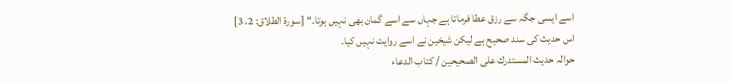اسے ایسی جگہ سے رزق عطا فرماتا ہے جہاں سے اسے گمان بھی نہیں ہوتا۔“ [سورة الطلاق: 2، 3]
اس حدیث کی سند صحیح ہے لیکن شیخین نے اسے روایت نہیں کیا۔
حوالہ حدیث المستدرك على الصحيحين / كتاب الدعاء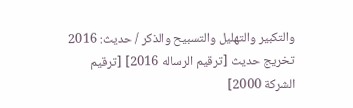والتكبير والتهليل والتسبيح والذكر / حدیث: 2016
تخریج حدیث [ترقيم الرساله 2016] [ترقيم الشركة 2000]